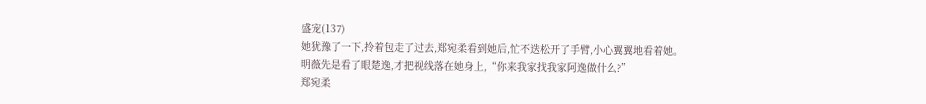盛宠(137)
她犹豫了一下,拎着包走了过去,郑宛柔看到她后,忙不迭松开了手臂,小心翼翼地看着她。
明薇先是看了眼楚逸,才把视线落在她身上,“你来我家找我家阿逸做什么?”
郑宛柔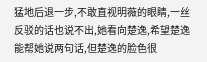猛地后退一步,不敢直视明薇的眼睛,一丝反驳的话也说不出,她看向楚逸,希望楚逸能帮她说两句话,但楚逸的脸色很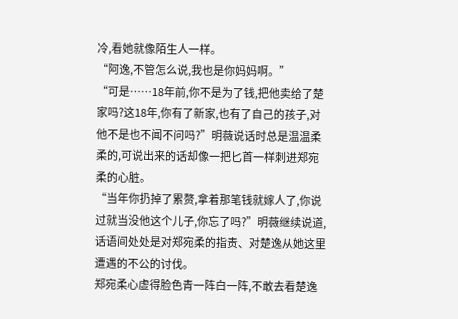冷,看她就像陌生人一样。
“阿逸,不管怎么说,我也是你妈妈啊。”
“可是……18年前,你不是为了钱,把他卖给了楚家吗?这18年,你有了新家,也有了自己的孩子,对他不是也不闻不问吗?”明薇说话时总是温温柔柔的,可说出来的话却像一把匕首一样刺进郑宛柔的心脏。
“当年你扔掉了累赘,拿着那笔钱就嫁人了,你说过就当没他这个儿子,你忘了吗?”明薇继续说道,话语间处处是对郑宛柔的指责、对楚逸从她这里遭遇的不公的讨伐。
郑宛柔心虚得脸色青一阵白一阵,不敢去看楚逸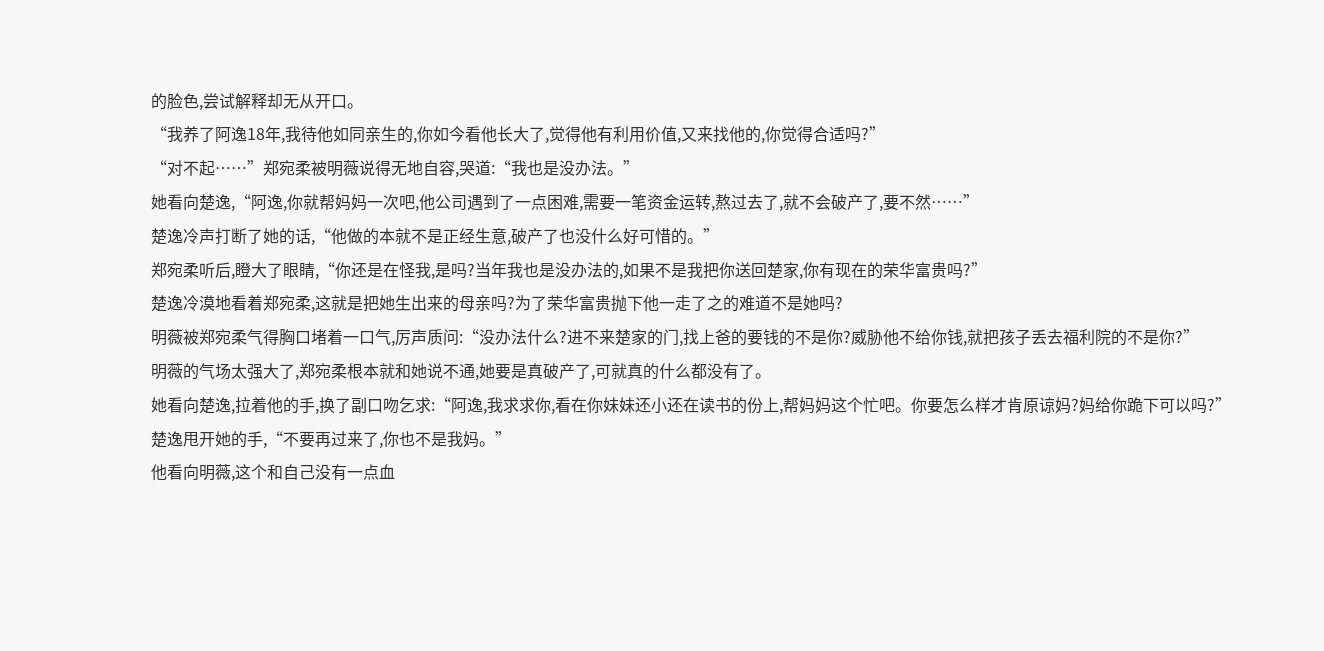的脸色,尝试解释却无从开口。
“我养了阿逸18年,我待他如同亲生的,你如今看他长大了,觉得他有利用价值,又来找他的,你觉得合适吗?”
“对不起……”郑宛柔被明薇说得无地自容,哭道:“我也是没办法。”
她看向楚逸,“阿逸,你就帮妈妈一次吧,他公司遇到了一点困难,需要一笔资金运转,熬过去了,就不会破产了,要不然……”
楚逸冷声打断了她的话,“他做的本就不是正经生意,破产了也没什么好可惜的。”
郑宛柔听后,瞪大了眼睛,“你还是在怪我,是吗?当年我也是没办法的,如果不是我把你送回楚家,你有现在的荣华富贵吗?”
楚逸冷漠地看着郑宛柔,这就是把她生出来的母亲吗?为了荣华富贵抛下他一走了之的难道不是她吗?
明薇被郑宛柔气得胸口堵着一口气,厉声质问:“没办法什么?进不来楚家的门,找上爸的要钱的不是你?威胁他不给你钱,就把孩子丢去福利院的不是你?”
明薇的气场太强大了,郑宛柔根本就和她说不通,她要是真破产了,可就真的什么都没有了。
她看向楚逸,拉着他的手,换了副口吻乞求:“阿逸,我求求你,看在你妹妹还小还在读书的份上,帮妈妈这个忙吧。你要怎么样才肯原谅妈?妈给你跪下可以吗?”
楚逸甩开她的手,“不要再过来了,你也不是我妈。”
他看向明薇,这个和自己没有一点血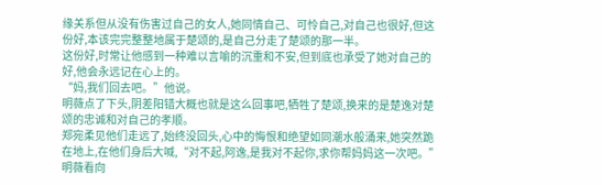缘关系但从没有伤害过自己的女人,她同情自己、可怜自己,对自己也很好,但这份好,本该完完整整地属于楚颂的,是自己分走了楚颂的那一半。
这份好,时常让他感到一种难以言喻的沉重和不安,但到底也承受了她对自己的好,他会永远记在心上的。
“妈,我们回去吧。”他说。
明薇点了下头,阴差阳错大概也就是这么回事吧,牺牲了楚颂,换来的是楚逸对楚颂的忠诚和对自己的孝顺。
郑宛柔见他们走远了,始终没回头,心中的悔恨和绝望如同潮水般涌来,她突然跪在地上,在他们身后大喊,“对不起,阿逸,是我对不起你,求你帮妈妈这一次吧。”
明薇看向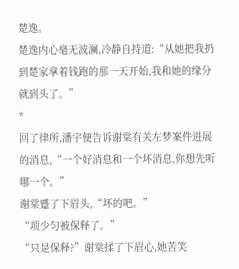楚逸。
楚逸内心毫无波澜,冷静自持道:“从她把我扔到楚家拿着钱跑的那一天开始,我和她的缘分就到头了。”
*
回了律所,潘宇便告诉谢棠有关左梦案件进展的消息,“一个好消息和一个坏消息,你想先听哪一个。”
谢棠蹙了下眉头,“坏的吧。”
“项少匀被保释了。”
“只是保释?”谢棠揉了下眉心,她苦笑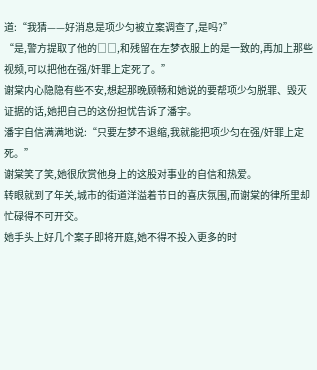道:“我猜——好消息是项少匀被立案调查了,是吗?”
“是,警方提取了他的□□,和残留在左梦衣服上的是一致的,再加上那些视频,可以把他在强/奸罪上定死了。”
谢棠内心隐隐有些不安,想起那晚顾畅和她说的要帮项少匀脱罪、毁灭证据的话,她把自己的这份担忧告诉了潘宇。
潘宇自信满满地说:“只要左梦不退缩,我就能把项少匀在强/奸罪上定死。”
谢棠笑了笑,她很欣赏他身上的这股对事业的自信和热爱。
转眼就到了年关,城市的街道洋溢着节日的喜庆氛围,而谢棠的律所里却忙碌得不可开交。
她手头上好几个案子即将开庭,她不得不投入更多的时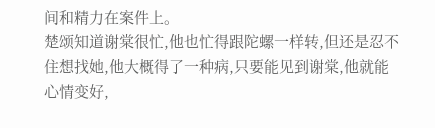间和精力在案件上。
楚颂知道谢棠很忙,他也忙得跟陀螺一样转,但还是忍不住想找她,他大概得了一种病,只要能见到谢棠,他就能心情变好,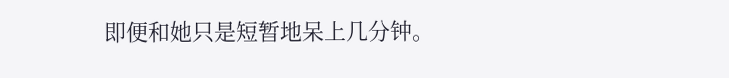即便和她只是短暂地呆上几分钟。